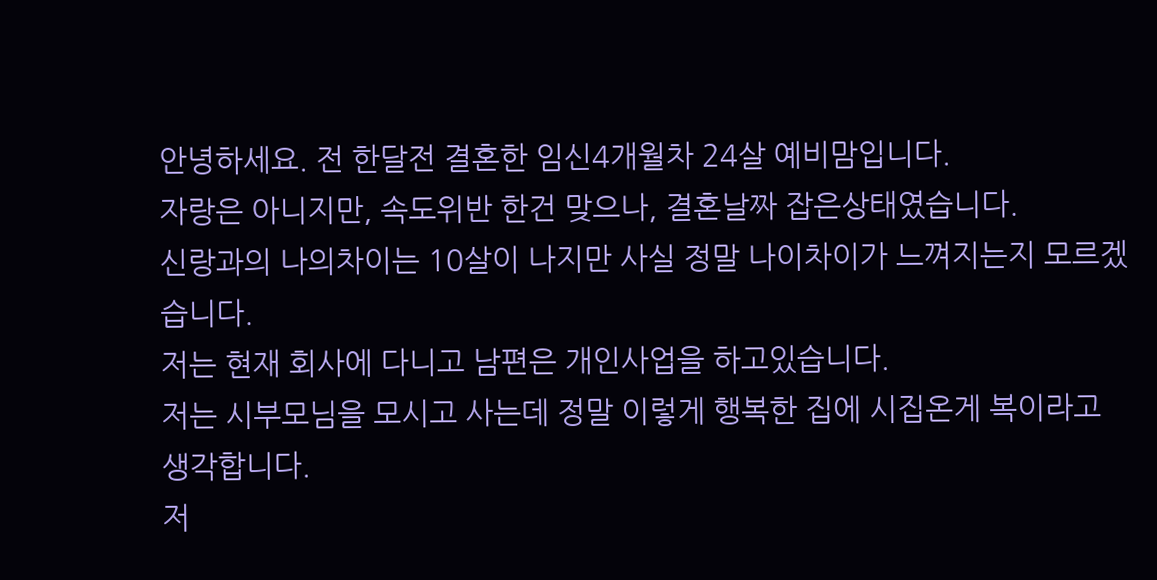안녕하세요. 전 한달전 결혼한 임신4개월차 24살 예비맘입니다.
자랑은 아니지만, 속도위반 한건 맞으나, 결혼날짜 잡은상태였습니다.
신랑과의 나의차이는 10살이 나지만 사실 정말 나이차이가 느껴지는지 모르겠습니다.
저는 현재 회사에 다니고 남편은 개인사업을 하고있습니다.
저는 시부모님을 모시고 사는데 정말 이렇게 행복한 집에 시집온게 복이라고 생각합니다.
저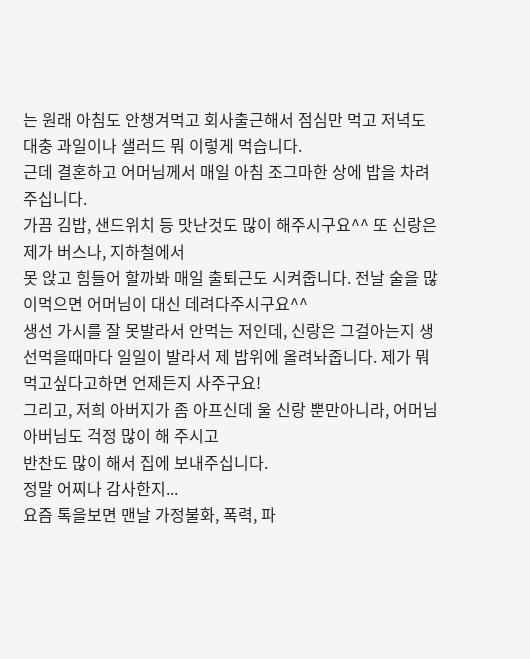는 원래 아침도 안챙겨먹고 회사출근해서 점심만 먹고 저녁도 대충 과일이나 샐러드 뭐 이렇게 먹습니다.
근데 결혼하고 어머님께서 매일 아침 조그마한 상에 밥을 차려주십니다.
가끔 김밥, 샌드위치 등 맛난것도 많이 해주시구요^^ 또 신랑은 제가 버스나, 지하철에서
못 앉고 힘들어 할까봐 매일 출퇴근도 시켜줍니다. 전날 술을 많이먹으면 어머님이 대신 데려다주시구요^^
생선 가시를 잘 못발라서 안먹는 저인데, 신랑은 그걸아는지 생선먹을때마다 일일이 발라서 제 밥위에 올려놔줍니다. 제가 뭐 먹고싶다고하면 언제든지 사주구요!
그리고, 저희 아버지가 좀 아프신데 울 신랑 뿐만아니라, 어머님 아버님도 걱정 많이 해 주시고
반찬도 많이 해서 집에 보내주십니다.
정말 어찌나 감사한지...
요즘 톡을보면 맨날 가정불화, 폭력, 파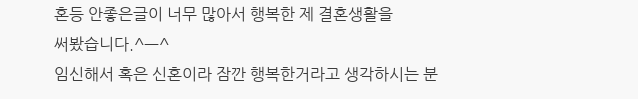혼등 안좋은글이 너무 많아서 행복한 제 결혼생활을
써봤습니다.^ㅡ^
임신해서 혹은 신혼이라 잠깐 행복한거라고 생각하시는 분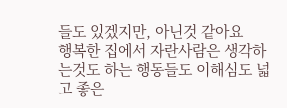들도 있겠지만, 아닌것 같아요
행복한 집에서 자란사람은 생각하는것도 하는 행동들도 이해심도 넓고 좋은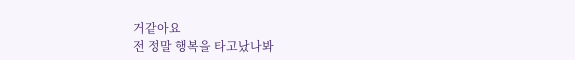거같아요
전 정말 행복을 타고났나봐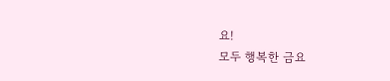요!
모두 행복한 금요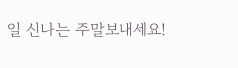일 신나는 주말보내세요!